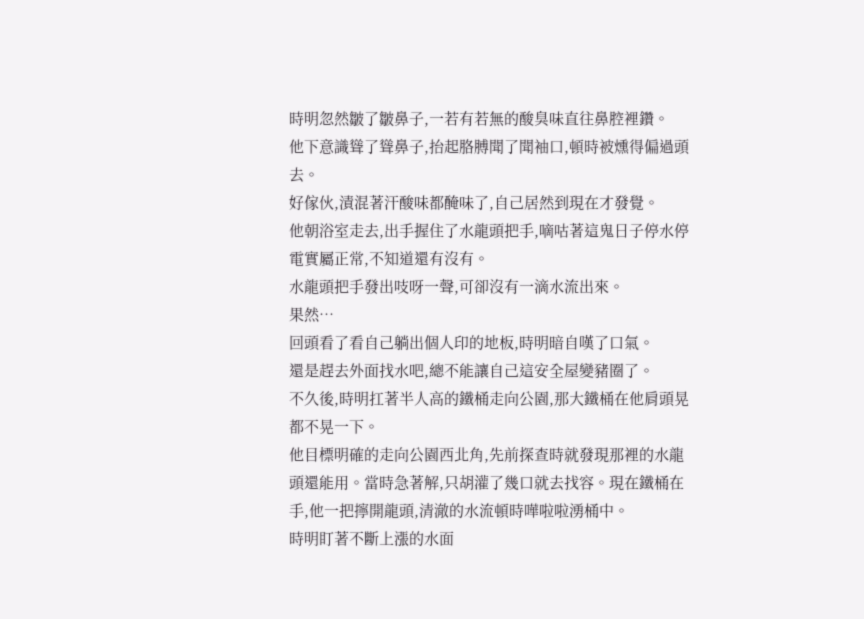時明忽然皺了皺鼻子,一若有若無的酸臭味直往鼻腔裡鑽。
他下意識聳了聳鼻子,抬起胳膊聞了聞袖口,頓時被燻得偏過頭去。
好傢伙,漬混著汗酸味都醃味了,自己居然到現在才發覺。
他朝浴室走去,出手握住了水龍頭把手,嘀咕著這鬼日子停水停電實屬正常,不知道還有沒有。
水龍頭把手發出吱呀一聲,可卻沒有一滴水流出來。
果然…
回頭看了看自己躺出個人印的地板,時明暗自嘆了口氣。
還是趕去外面找水吧,總不能讓自己這安全屋變豬圈了。
不久後,時明扛著半人高的鐵桶走向公園,那大鐵桶在他肩頭晃都不晃一下。
他目標明確的走向公園西北角,先前探查時就發現那裡的水龍頭還能用。當時急著解,只胡灌了幾口就去找容。現在鐵桶在手,他一把擰開龍頭,清澈的水流頓時嘩啦啦湧桶中。
時明盯著不斷上漲的水面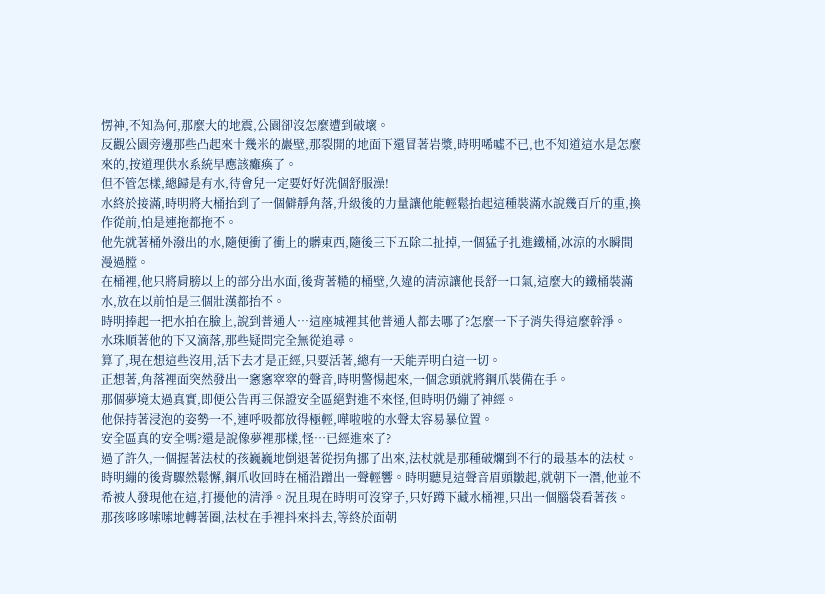愣神,不知為何,那麼大的地震,公園卻沒怎麼遭到破壞。
反觀公園旁邊那些凸起來十幾米的巖壁,那裂開的地面下還冒著岩漿,時明唏噓不已,也不知道這水是怎麼來的,按道理供水系統早應該癱瘓了。
但不管怎樣,總歸是有水,待會兒一定要好好洗個舒服澡!
水終於接滿,時明將大桶抬到了一個僻靜角落,升級後的力量讓他能輕鬆抬起這種裝滿水說幾百斤的重,換作從前,怕是連拖都拖不。
他先就著桶外潑出的水,隨便衝了衝上的髒東西,隨後三下五除二扯掉,一個猛子扎進鐵桶,冰涼的水瞬間漫過膛。
在桶裡,他只將肩膀以上的部分出水面,後背著糙的桶壁,久違的清涼讓他長舒一口氣,這麼大的鐵桶裝滿水,放在以前怕是三個壯漢都抬不。
時明捧起一把水拍在臉上,說到普通人…這座城裡其他普通人都去哪了?怎麼一下子消失得這麼幹淨。
水珠順著他的下又滴落,那些疑問完全無從追尋。
算了,現在想這些沒用,活下去才是正經,只要活著,總有一天能弄明白這一切。
正想著,角落裡面突然發出一窸窸窣窣的聲音,時明警惕起來,一個念頭就將鋼爪裝備在手。
那個夢境太過真實,即便公告再三保證安全區絕對進不來怪,但時明仍繃了神經。
他保持著浸泡的姿勢一不,連呼吸都放得極輕,嘩啦啦的水聲太容易暴位置。
安全區真的安全嗎?還是說像夢裡那樣,怪…已經進來了?
過了許久,一個握著法杖的孩巍巍地倒退著從拐角挪了出來,法杖就是那種破爛到不行的最基本的法杖。
時明繃的後背驟然鬆懈,鋼爪收回時在桶沿蹭出一聲輕響。時明聽見這聲音眉頭皺起,就朝下一潛,他並不希被人發現他在這,打擾他的清淨。況且現在時明可沒穿子,只好蹲下藏水桶裡,只出一個腦袋看著孩。
那孩哆哆嗦嗦地轉著圈,法杖在手裡抖來抖去,等終於面朝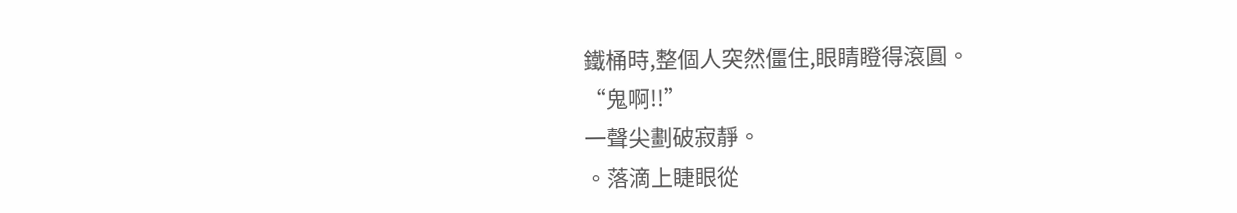鐵桶時,整個人突然僵住,眼睛瞪得滾圓。
“鬼啊!!”
一聲尖劃破寂靜。
。落滴上睫眼從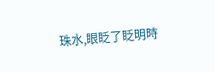珠水,眼眨了眨明時